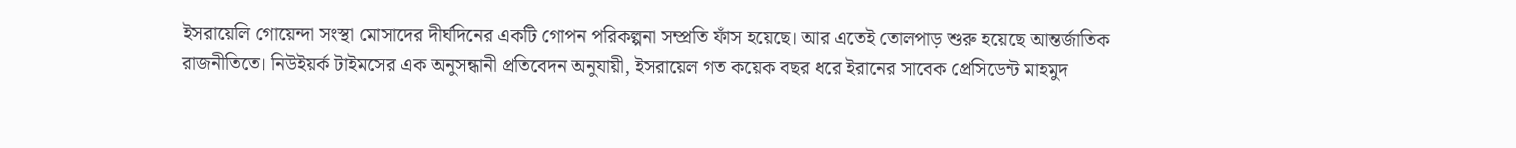ইসরায়েলি গোয়েন্দা সংস্থা মোসাদের দীর্ঘদিনের একটি গোপন পরিকল্পনা সম্প্রতি ফাঁস হয়েছে। আর এতেই তোলপাড় শুরু হয়েছে আন্তর্জাতিক রাজনীতিতে। নিউইয়র্ক টাইমসের এক অনুসন্ধানী প্রতিবেদন অনুযায়ী, ইসরায়েল গত কয়েক বছর ধরে ইরানের সাবেক প্রেসিডেন্ট মাহমুদ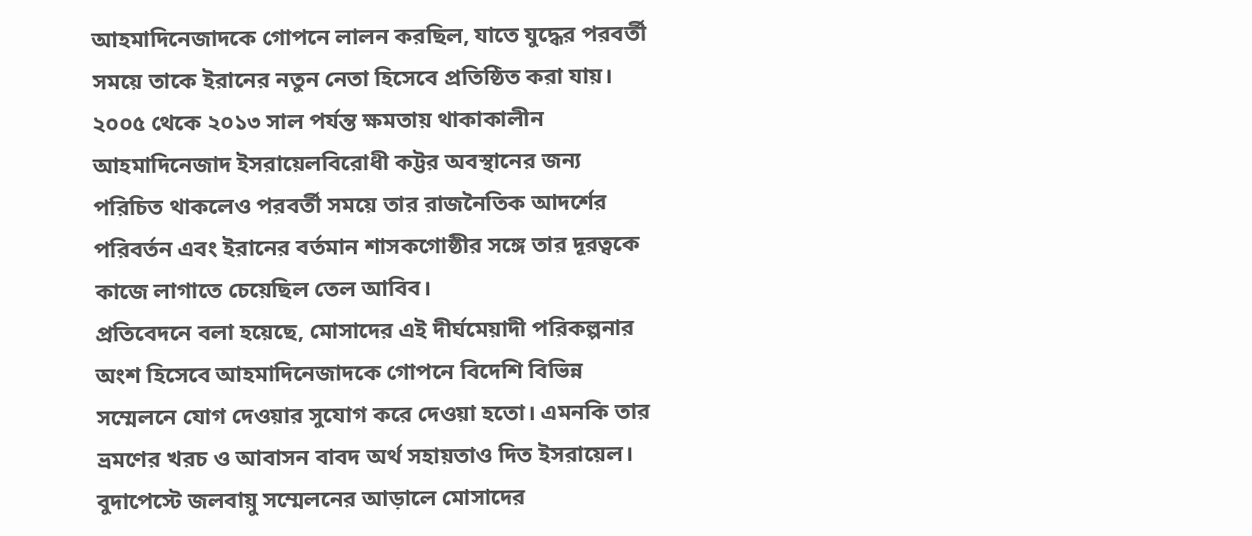আহমাদিনেজাদকে গোপনে লালন করছিল, যাতে যুদ্ধের পরবর্তী সময়ে তাকে ইরানের নতুন নেতা হিসেবে প্রতিষ্ঠিত করা যায়।
২০০৫ থেকে ২০১৩ সাল পর্যন্ত ক্ষমতায় থাকাকালীন আহমাদিনেজাদ ইসরায়েলবিরোধী কট্টর অবস্থানের জন্য পরিচিত থাকলেও পরবর্তী সময়ে তার রাজনৈতিক আদর্শের পরিবর্তন এবং ইরানের বর্তমান শাসকগোষ্ঠীর সঙ্গে তার দূরত্বকে কাজে লাগাতে চেয়েছিল তেল আবিব।
প্রতিবেদনে বলা হয়েছে, মোসাদের এই দীর্ঘমেয়াদী পরিকল্পনার অংশ হিসেবে আহমাদিনেজাদকে গোপনে বিদেশি বিভিন্ন সম্মেলনে যোগ দেওয়ার সুযোগ করে দেওয়া হতো। এমনকি তার ভ্রমণের খরচ ও আবাসন বাবদ অর্থ সহায়তাও দিত ইসরায়েল। বুদাপেস্টে জলবায়ু সম্মেলনের আড়ালে মোসাদের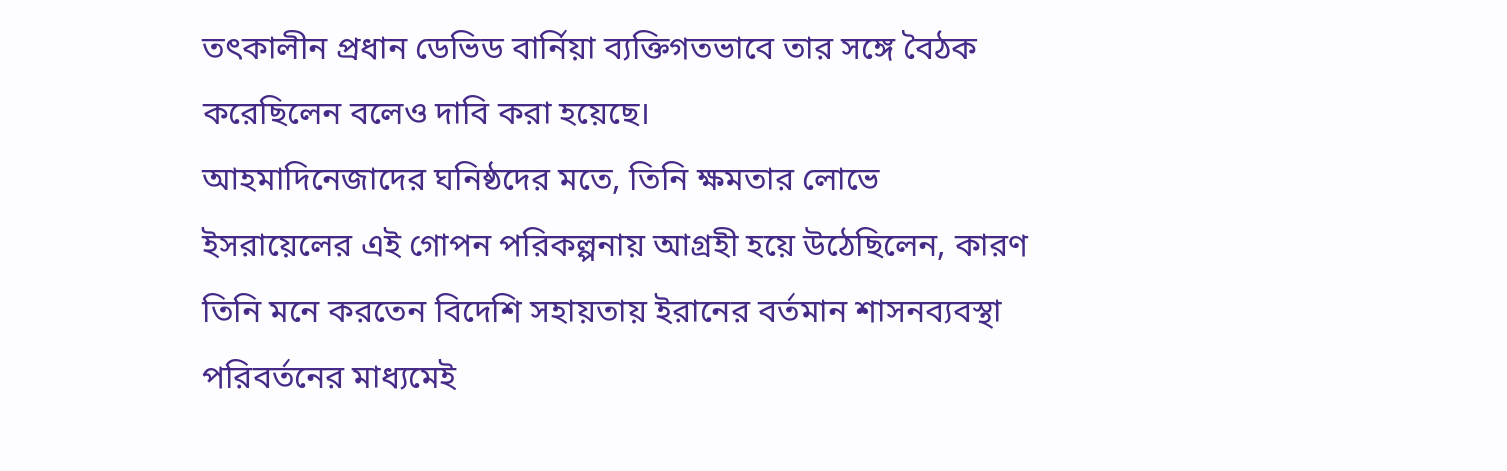তৎকালীন প্রধান ডেভিড বার্নিয়া ব্যক্তিগতভাবে তার সঙ্গে বৈঠক করেছিলেন বলেও দাবি করা হয়েছে।
আহমাদিনেজাদের ঘনিষ্ঠদের মতে, তিনি ক্ষমতার লোভে ইসরায়েলের এই গোপন পরিকল্পনায় আগ্রহী হয়ে উঠেছিলেন, কারণ তিনি মনে করতেন বিদেশি সহায়তায় ইরানের বর্তমান শাসনব্যবস্থা পরিবর্তনের মাধ্যমেই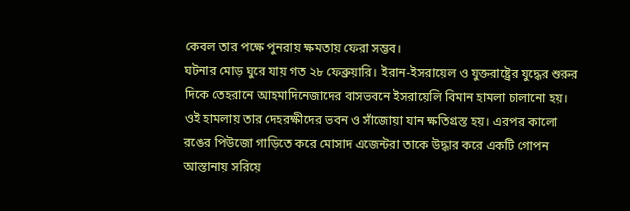কেবল তার পক্ষে পুনরায় ক্ষমতায় ফেরা সম্ভব।
ঘটনার মোড় ঘুরে যায় গত ২৮ ফেব্রুয়ারি। ইরান-ইসরায়েল ও যুক্তরাষ্ট্রের যুদ্ধের শুরুর দিকে তেহরানে আহমাদিনেজাদের বাসভবনে ইসরায়েলি বিমান হামলা চালানো হয়। ওই হামলায় তার দেহরক্ষীদের ভবন ও সাঁজোয়া যান ক্ষতিগ্রস্ত হয়। এরপর কালো রঙের পিউজো গাড়িতে করে মোসাদ এজেন্টরা তাকে উদ্ধার করে একটি গোপন আস্তানায় সরিয়ে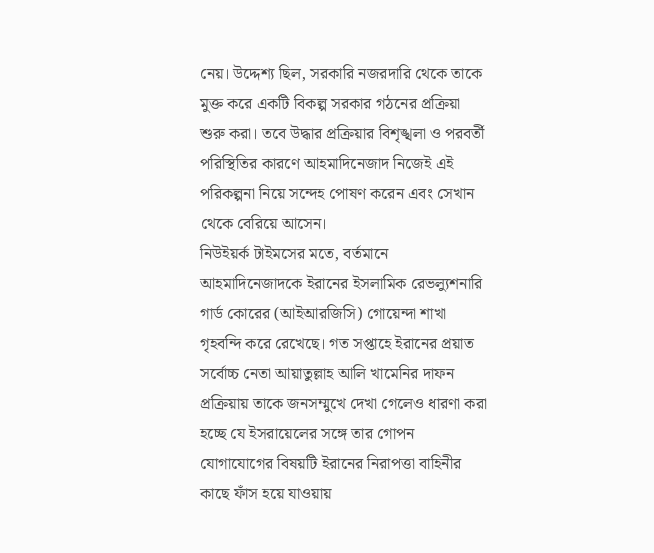নেয়। উদ্দেশ্য ছিল, সরকারি নজরদারি থেকে তাকে মুক্ত করে একটি বিকল্প সরকার গঠনের প্রক্রিয়া শুরু করা। তবে উদ্ধার প্রক্রিয়ার বিশৃঙ্খলা ও পরবর্তী পরিস্থিতির কারণে আহমাদিনেজাদ নিজেই এই পরিকল্পনা নিয়ে সন্দেহ পোষণ করেন এবং সেখান থেকে বেরিয়ে আসেন।
নিউইয়র্ক টাইমসের মতে, বর্তমানে আহমাদিনেজাদকে ইরানের ইসলামিক রেভল্যুশনারি গার্ড কোরের (আইআরজিসি) গোয়েন্দা শাখা গৃহবন্দি করে রেখেছে। গত সপ্তাহে ইরানের প্রয়াত সর্বোচ্চ নেতা আয়াতুল্লাহ আলি খামেনির দাফন প্রক্রিয়ায় তাকে জনসম্মুখে দেখা গেলেও ধারণা করা হচ্ছে যে ইসরায়েলের সঙ্গে তার গোপন যোগাযোগের বিষয়টি ইরানের নিরাপত্তা বাহিনীর কাছে ফাঁস হয়ে যাওয়ায়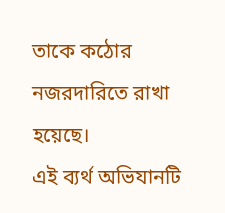তাকে কঠোর নজরদারিতে রাখা হয়েছে।
এই ব্যর্থ অভিযানটি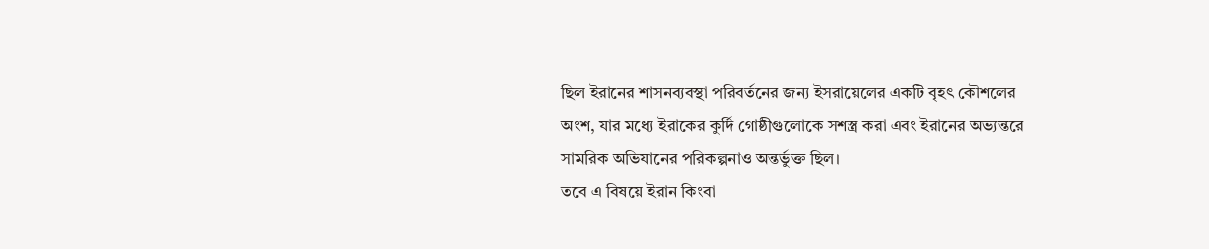ছিল ইরানের শাসনব্যবস্থা পরিবর্তনের জন্য ইসরায়েলের একটি বৃহৎ কৌশলের অংশ, যার মধ্যে ইরাকের কুর্দি গোষ্ঠীগুলোকে সশস্ত্র করা এবং ইরানের অভ্যন্তরে সামরিক অভিযানের পরিকল্পনাও অন্তর্ভুক্ত ছিল।
তবে এ বিষয়ে ইরান কিংবা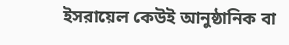ইসরায়েল কেউই আনুষ্ঠানিক বা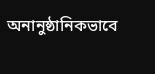অনানুষ্ঠানিকভাবে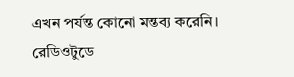এখন পর্যন্ত কোনো মন্তব্য করেনি।
রেডিওটুডে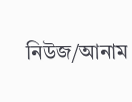নিউজ/আনাম